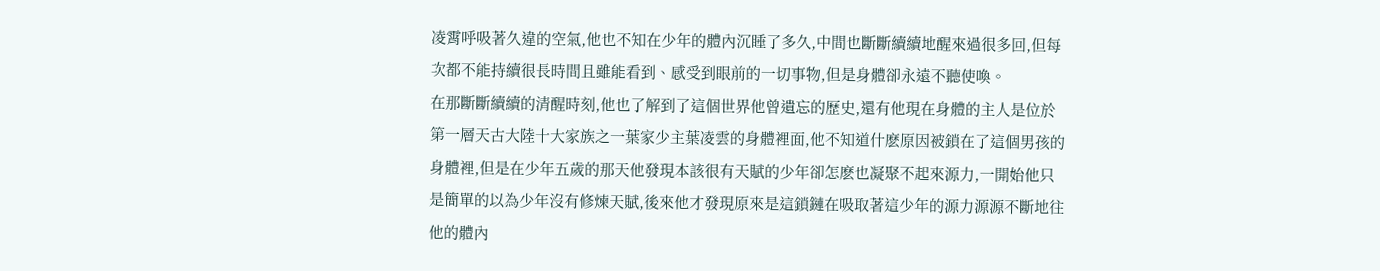凌霄呼吸著久違的空氣,他也不知在少年的體內沉睡了多久,中間也斷斷續續地醒來過很多回,但每次都不能持續很長時間且雖能看到、感受到眼前的一切事物,但是身體卻永遠不聽使喚。
在那斷斷續續的清醒時刻,他也了解到了這個世界他曾遺忘的歷史,還有他現在身體的主人是位於第一層天古大陸十大家族之一葉家少主葉凌雲的身體裡面,他不知道什麽原因被鎖在了這個男孩的身體裡,但是在少年五歲的那天他發現本該很有天賦的少年卻怎麽也凝聚不起來源力,一開始他只是簡單的以為少年沒有修煉天賦,後來他才發現原來是這鎖鏈在吸取著這少年的源力源源不斷地往他的體內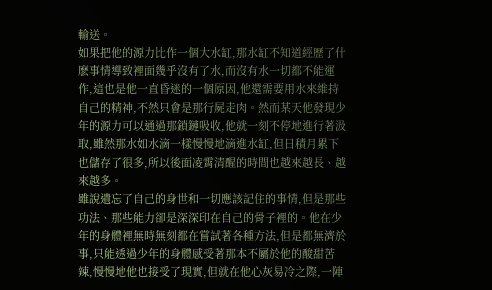輸送。
如果把他的源力比作一個大水缸,那水缸不知道經歷了什麽事情導致裡面幾乎沒有了水,而沒有水一切都不能運作,這也是他一直昏迷的一個原因,他還需要用水來維持自己的精神,不然只會是那行屍走肉。然而某天他發現少年的源力可以通過那鎖鏈吸收,他就一刻不停地進行著汲取,雖然那水如水滴一樣慢慢地滴進水缸,但日積月累下也儲存了很多,所以後面凌霄清醒的時間也越來越長、越來越多。
雖說遺忘了自己的身世和一切應該記住的事情,但是那些功法、那些能力卻是深深印在自己的骨子裡的。他在少年的身體裡無時無刻都在嘗試著各種方法,但是都無濟於事,只能透過少年的身體感受著那本不屬於他的酸甜苦辣,慢慢地他也接受了現實,但就在他心灰易冷之際,一陣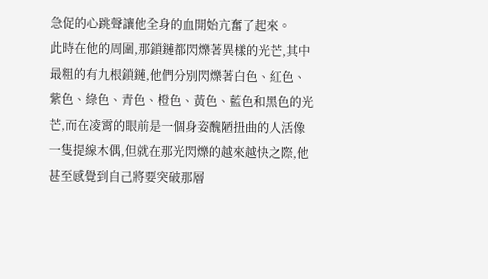急促的心跳聲讓他全身的血開始亢奮了起來。
此時在他的周圍,那鎖鏈都閃爍著異樣的光芒,其中最粗的有九根鎖鏈,他們分別閃爍著白色、紅色、紫色、綠色、青色、橙色、黃色、藍色和黑色的光芒,而在凌霄的眼前是一個身姿醜陋扭曲的人活像一隻提線木偶,但就在那光閃爍的越來越快之際,他甚至感覺到自己將要突破那層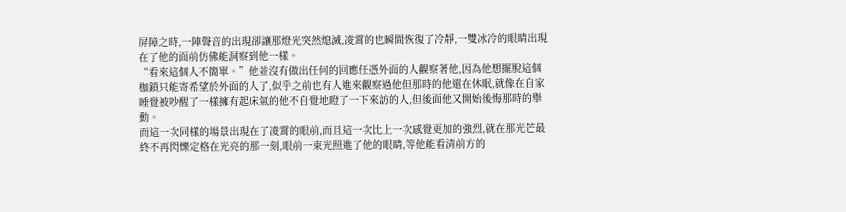屏障之時,一陣聲音的出現卻讓那燈光突然熄滅,凌霄的也瞬間恢復了冷靜,一雙冰冷的眼睛出現在了他的面前仿佛能洞察到他一樣。
“看來這個人不簡單。”他並沒有做出任何的回應任憑外面的人觀察著他,因為他想擺脫這個枷鎖只能寄希望於外面的人了,似乎之前也有人進來觀察過他但那時的他還在休眠,就像在自家睡覺被吵醒了一樣擁有起床氣的他不自覺地瞪了一下來訪的人,但後面他又開始後悔那時的舉動。
而這一次同樣的場景出現在了凌霄的眼前,而且這一次比上一次感覺更加的強烈,就在那光芒最終不再閃爍定格在光亮的那一刻,眼前一束光照進了他的眼睛,等他能看清前方的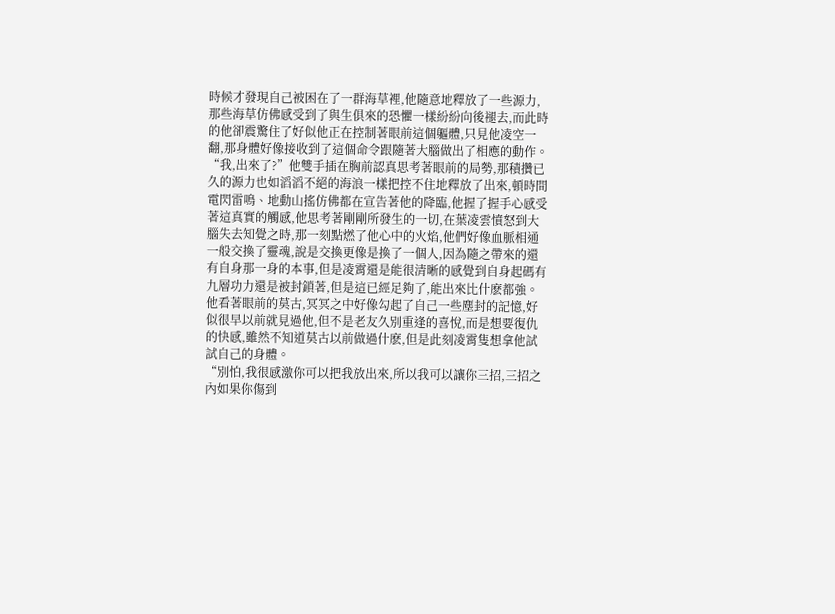時候才發現自己被困在了一群海草裡,他隨意地釋放了一些源力,那些海草仿佛感受到了與生俱來的恐懼一樣紛紛向後褪去,而此時的他卻震驚住了好似他正在控制著眼前這個軀體,只見他凌空一翻,那身體好像接收到了這個命令跟隨著大腦做出了相應的動作。
“我,出來了?”他雙手插在胸前認真思考著眼前的局勢,那積攢已久的源力也如滔滔不絕的海浪一樣把控不住地釋放了出來,頓時間電閃雷鳴、地動山搖仿佛都在宣告著他的降臨,他握了握手心感受著這真實的觸感,他思考著剛剛所發生的一切,在葉凌雲憤怒到大腦失去知覺之時,那一刻點燃了他心中的火焰,他們好像血脈相通一般交換了靈魂,說是交換更像是換了一個人,因為隨之帶來的還有自身那一身的本事,但是凌霄還是能很清晰的感覺到自身起碼有九層功力還是被封鎖著,但是這已經足夠了,能出來比什麽都強。
他看著眼前的莫古,冥冥之中好像勾起了自己一些塵封的記憶,好似很早以前就見過他,但不是老友久別重逢的喜悅,而是想要復仇的快感,雖然不知道莫古以前做過什麽,但是此刻凌霄隻想拿他試試自己的身體。
“別怕,我很感激你可以把我放出來,所以我可以讓你三招,三招之內如果你傷到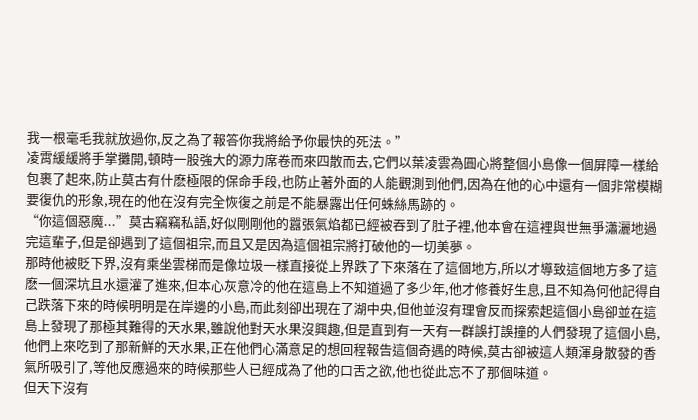我一根毫毛我就放過你,反之為了報答你我將給予你最快的死法。”
凌霄緩緩將手掌攤開,頓時一股強大的源力席卷而來四散而去,它們以葉凌雲為圓心將整個小島像一個屏障一樣給包裹了起來,防止莫古有什麽極限的保命手段,也防止著外面的人能觀測到他們,因為在他的心中還有一個非常模糊要復仇的形象,現在的他在沒有完全恢復之前是不能暴露出任何蛛絲馬跡的。
“你這個惡魔...”莫古竊竊私語,好似剛剛他的囂張氣焰都已經被吞到了肚子裡,他本會在這裡與世無爭瀟灑地過完這輩子,但是卻遇到了這個祖宗,而且又是因為這個祖宗將打破他的一切美夢。
那時他被貶下界,沒有乘坐雲梯而是像垃圾一樣直接從上界跌了下來落在了這個地方,所以才導致這個地方多了這麽一個深坑且水還灌了進來,但本心灰意冷的他在這島上不知道過了多少年,他才修養好生息,且不知為何他記得自己跌落下來的時候明明是在岸邊的小島,而此刻卻出現在了湖中央,但他並沒有理會反而探索起這個小島卻並在這島上發現了那極其難得的天水果,雖說他對天水果沒興趣,但是直到有一天有一群誤打誤撞的人們發現了這個小島,他們上來吃到了那新鮮的天水果,正在他們心滿意足的想回程報告這個奇遇的時候,莫古卻被這人類渾身散發的香氣所吸引了,等他反應過來的時候那些人已經成為了他的口舌之欲,他也從此忘不了那個味道。
但天下沒有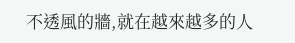不透風的牆,就在越來越多的人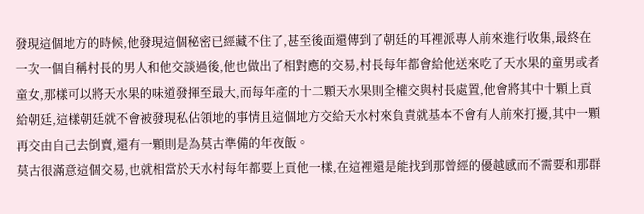發現這個地方的時候,他發現這個秘密已經藏不住了,甚至後面還傳到了朝廷的耳裡派專人前來進行收集,最終在一次一個自稱村長的男人和他交談過後,他也做出了相對應的交易,村長每年都會給他送來吃了天水果的童男或者童女,那樣可以將天水果的味道發揮至最大,而每年產的十二顆天水果則全權交與村長處置,他會將其中十顆上貢給朝廷,這樣朝廷就不會被發現私佔領地的事情且這個地方交給天水村來負責就基本不會有人前來打擾,其中一顆再交由自己去倒賣,還有一顆則是為莫古準備的年夜飯。
莫古很滿意這個交易,也就相當於天水村每年都要上貢他一樣,在這裡還是能找到那曾經的優越感而不需要和那群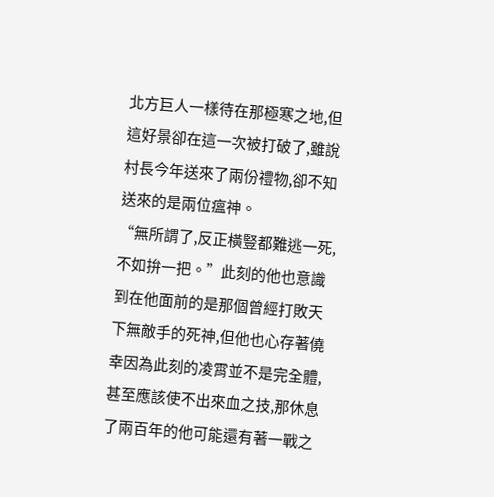北方巨人一樣待在那極寒之地,但這好景卻在這一次被打破了,雖說村長今年送來了兩份禮物,卻不知送來的是兩位瘟神。
“無所謂了,反正橫豎都難逃一死,不如拚一把。”此刻的他也意識到在他面前的是那個曾經打敗天下無敵手的死神,但他也心存著僥幸因為此刻的凌霄並不是完全體,甚至應該使不出來血之技,那休息了兩百年的他可能還有著一戰之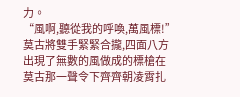力。
“風啊,聽從我的呼喚,萬風標!”莫古將雙手緊緊合攏,四面八方出現了無數的風做成的標槍在莫古那一聲令下齊齊朝凌霄扎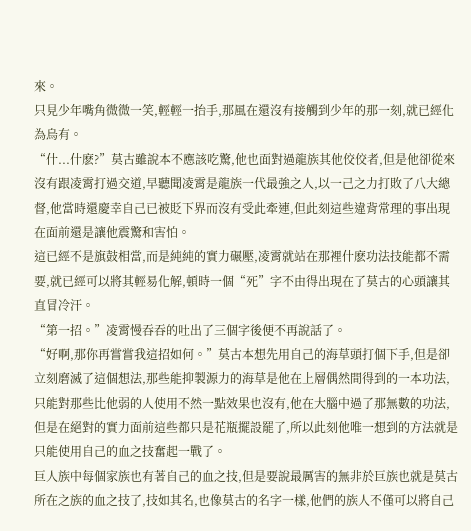來。
只見少年嘴角微微一笑,輕輕一抬手,那風在還沒有接觸到少年的那一刻,就已經化為烏有。
“什...什麽?”莫古雖說本不應該吃驚,他也面對過龍族其他佼佼者,但是他卻從來沒有跟凌霄打過交道,早聽聞凌霄是龍族一代最強之人,以一己之力打敗了八大總督,他當時還慶幸自己已被貶下界而沒有受此牽連,但此刻這些違背常理的事出現在面前還是讓他震驚和害怕。
這已經不是旗鼓相當,而是純純的實力碾壓,凌霄就站在那裡什麽功法技能都不需要,就已經可以將其輕易化解,頓時一個“死”字不由得出現在了莫古的心頭讓其直冒冷汗。
“第一招。”凌霄慢吞吞的吐出了三個字後便不再說話了。
“好啊,那你再嘗嘗我這招如何。”莫古本想先用自己的海草頭打個下手,但是卻立刻磨滅了這個想法,那些能抑製源力的海草是他在上層偶然間得到的一本功法,只能對那些比他弱的人使用不然一點效果也沒有,他在大腦中過了那無數的功法,但是在絕對的實力面前這些都只是花瓶擺設罷了,所以此刻他唯一想到的方法就是只能使用自己的血之技奮起一戰了。
巨人族中每個家族也有著自己的血之技,但是要說最厲害的無非於巨族也就是莫古所在之族的血之技了,技如其名,也像莫古的名字一樣,他們的族人不僅可以將自己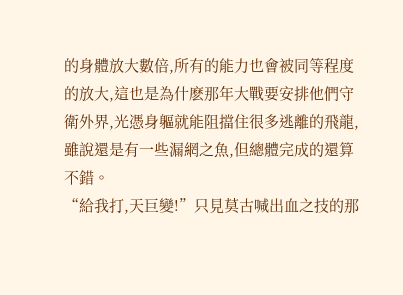的身體放大數倍,所有的能力也會被同等程度的放大,這也是為什麽那年大戰要安排他們守衛外界,光憑身軀就能阻擋住很多逃離的飛龍,雖說還是有一些漏網之魚,但總體完成的還算不錯。
“給我打,天巨變!”只見莫古喊出血之技的那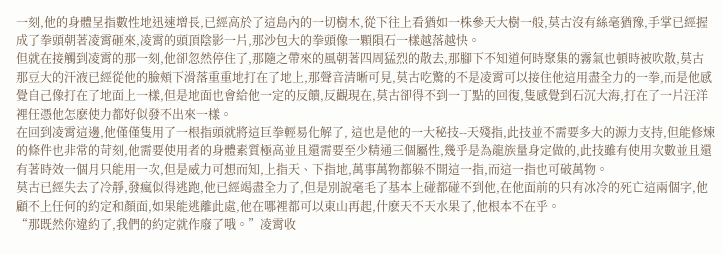一刻,他的身體呈指數性地迅速增長,已經高於了這島內的一切樹木,從下往上看猶如一株參天大樹一般,莫古沒有絲毫猶豫,手掌已經握成了拳頭朝著凌霄砸來,凌霄的頭頂陰影一片,那沙包大的拳頭像一顆隕石一樣越落越快。
但就在接觸到凌霄的那一刻,他卻忽然停住了,那隨之帶來的風朝著四周猛烈的散去,那腳下不知道何時聚集的霧氣也頓時被吹散,莫古那豆大的汗液已經從他的臉頰下滑落重重地打在了地上,那聲音清晰可見,莫古吃驚的不是凌霄可以接住他這用盡全力的一拳,而是他感覺自己像打在了地面上一樣,但是地面也會給他一定的反饋,反觀現在,莫古卻得不到一丁點的回復,隻感覺到石沉大海,打在了一片汪洋裡任憑他怎麽使力都好似發不出來一樣。
在回到凌霄這邊,他僅僅隻用了一根指頭就將這巨拳輕易化解了, 這也是他的一大秘技--天殘指,此技並不需要多大的源力支持,但能修煉的條件也非常的苛刻,他需要使用者的身體素質極高並且還需要至少精通三個屬性,幾乎是為龍族量身定做的,此技雖有使用次數並且還有著時效一個月只能用一次,但是威力可想而知,上指天、下指地,萬事萬物都躲不開這一指,而這一指也可破萬物。
莫古已經失去了冷靜,發瘋似得逃跑,他已經竭盡全力了,但是別說毫毛了基本上碰都碰不到他,在他面前的只有冰冷的死亡這兩個字,他顧不上任何的約定和顏面,如果能逃離此處,他在哪裡都可以東山再起,什麽天不天水果了,他根本不在乎。
“那既然你違約了,我們的約定就作廢了哦。”凌霄收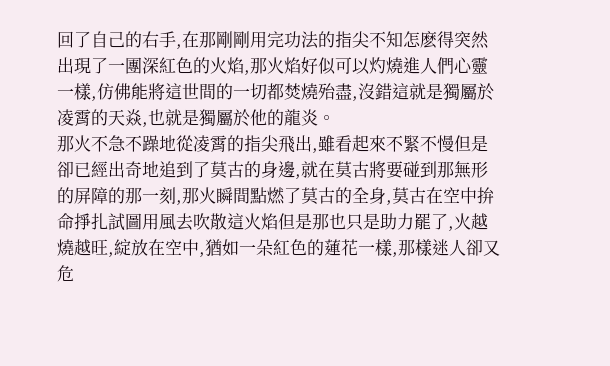回了自己的右手,在那剛剛用完功法的指尖不知怎麽得突然出現了一團深紅色的火焰,那火焰好似可以灼燒進人們心靈一樣,仿佛能將這世間的一切都焚燒殆盡,沒錯這就是獨屬於凌霄的天焱,也就是獨屬於他的龍炎。
那火不急不躁地從凌霄的指尖飛出,雖看起來不緊不慢但是卻已經出奇地追到了莫古的身邊,就在莫古將要碰到那無形的屏障的那一刻,那火瞬間點燃了莫古的全身,莫古在空中拚命掙扎試圖用風去吹散這火焰但是那也只是助力罷了,火越燒越旺,綻放在空中,猶如一朵紅色的蓮花一樣,那樣迷人卻又危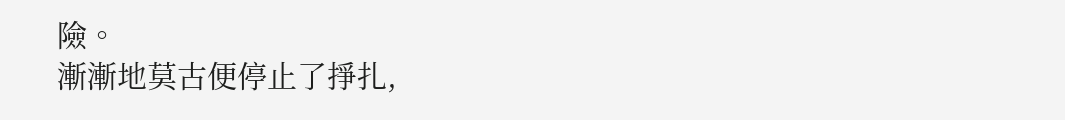險。
漸漸地莫古便停止了掙扎,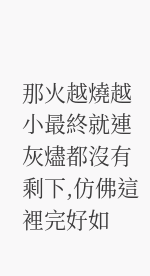那火越燒越小最終就連灰燼都沒有剩下,仿佛這裡完好如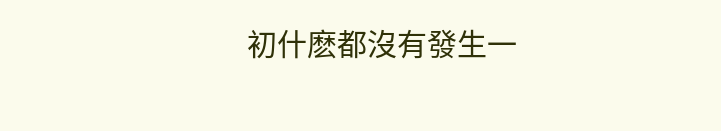初什麽都沒有發生一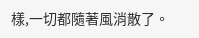樣,一切都隨著風消散了。